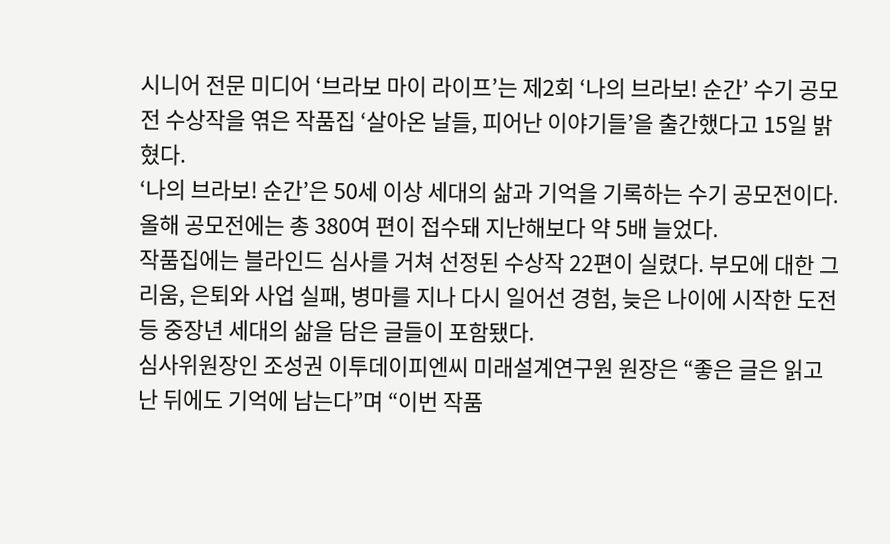시니어 전문 미디어 ‘브라보 마이 라이프’는 제2회 ‘나의 브라보! 순간’ 수기 공모전 수상작을 엮은 작품집 ‘살아온 날들, 피어난 이야기들’을 출간했다고 15일 밝혔다.
‘나의 브라보! 순간’은 50세 이상 세대의 삶과 기억을 기록하는 수기 공모전이다. 올해 공모전에는 총 380여 편이 접수돼 지난해보다 약 5배 늘었다.
작품집에는 블라인드 심사를 거쳐 선정된 수상작 22편이 실렸다. 부모에 대한 그리움, 은퇴와 사업 실패, 병마를 지나 다시 일어선 경험, 늦은 나이에 시작한 도전 등 중장년 세대의 삶을 담은 글들이 포함됐다.
심사위원장인 조성권 이투데이피엔씨 미래설계연구원 원장은 “좋은 글은 읽고 난 뒤에도 기억에 남는다”며 “이번 작품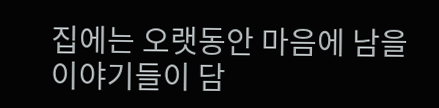집에는 오랫동안 마음에 남을 이야기들이 담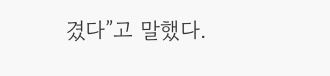겼다”고 말했다.